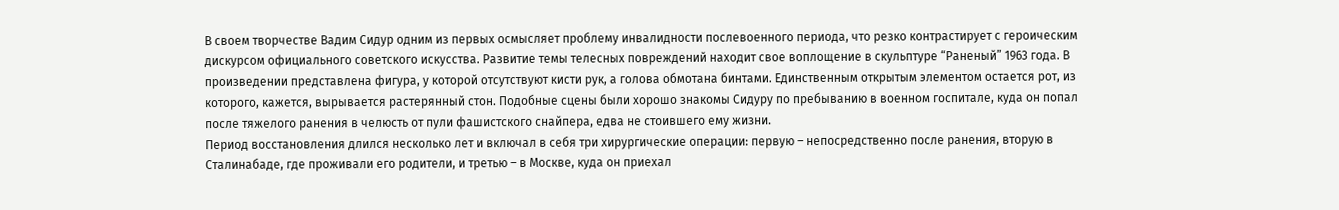В своем творчестве Вадим Сидур одним из первых осмысляет проблему инвалидности послевоенного периода, что резко контрастирует с героическим дискурсом официального советского искусства. Развитие темы телесных повреждений находит свое воплощение в скульптуре “Раненый” 1963 года. В произведении представлена фигура, у которой отсутствуют кисти рук, а голова обмотана бинтами. Единственным открытым элементом остается рот, из которого, кажется, вырывается растерянный стон. Подобные сцены были хорошо знакомы Сидуру по пребыванию в военном госпитале, куда он попал после тяжелого ранения в челюсть от пули фашистского снайпера, едва не стоившего ему жизни.
Период восстановления длился несколько лет и включал в себя три хирургические операции: первую – непосредственно после ранения, вторую в Сталинабаде, где проживали его родители, и третью – в Москве, куда он приехал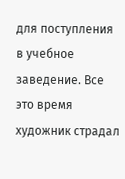для поступления в учебное заведение. Все это время художник страдал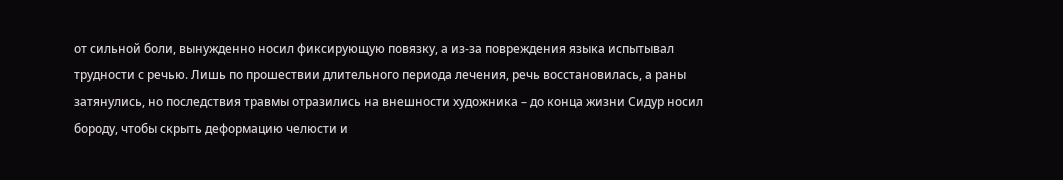от сильной боли, вынужденно носил фиксирующую повязку, а из-за повреждения языка испытывал трудности с речью. Лишь по прошествии длительного периода лечения, речь восстановилась, а раны затянулись, но последствия травмы отразились на внешности художника – до конца жизни Сидур носил бороду, чтобы скрыть деформацию челюсти и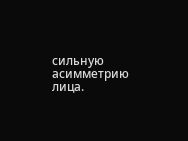сильную асимметрию лица.